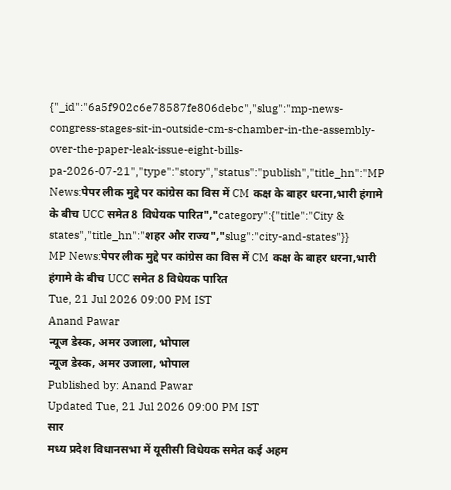{"_id":"6a5f902c6e78587fe806debc","slug":"mp-news-congress-stages-sit-in-outside-cm-s-chamber-in-the-assembly-over-the-paper-leak-issue-eight-bills-pa-2026-07-21","type":"story","status":"publish","title_hn":"MP News:पेपर लीक मुद्दे पर कांग्रेस का विस में CM कक्ष के बाहर धरना,भारी हंगामे के बीच UCC समेत 8 विधेयक पारित","category":{"title":"City & states","title_hn":"शहर और राज्य","slug":"city-and-states"}}
MP News:पेपर लीक मुद्दे पर कांग्रेस का विस में CM कक्ष के बाहर धरना,भारी हंगामे के बीच UCC समेत 8 विधेयक पारित
Tue, 21 Jul 2026 09:00 PM IST
Anand Pawar
न्यूज डेस्क, अमर उजाला, भोपाल
न्यूज डेस्क, अमर उजाला, भोपाल
Published by: Anand Pawar
Updated Tue, 21 Jul 2026 09:00 PM IST
सार
मध्य प्रदेश विधानसभा में यूसीसी विधेयक समेत कई अहम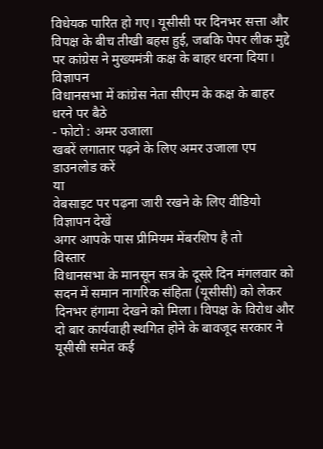विधेयक पारित हो गए। यूसीसी पर दिनभर सत्ता और विपक्ष के बीच तीखी बहस हुई, जबकि पेपर लीक मुद्दे पर कांग्रेस ने मुख्यमंत्री कक्ष के बाहर धरना दिया।
विज्ञापन
विधानसभा में कांग्रेस नेता सीएम के कक्ष के बाहर धरने पर बैठे
- फोटो : अमर उजाला
खबरें लगातार पढ़ने के लिए अमर उजाला एप डाउनलोड करें
या
वेबसाइट पर पढ़ना जारी रखने के लिए वीडियो विज्ञापन देखें
अगर आपके पास प्रीमियम मेंबरशिप है तो
विस्तार
विधानसभा के मानसून सत्र के दूसरे दिन मंगलवार को सदन में समान नागरिक संहिता (यूसीसी) को लेकर दिनभर हंगामा देखने को मिला। विपक्ष के विरोध और दो बार कार्यवाही स्थगित होने के बावजूद सरकार ने यूसीसी समेत कई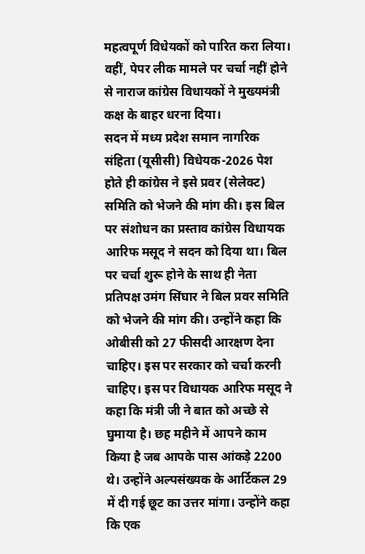महत्वपूर्ण विधेयकों को पारित करा लिया। वहीं, पेपर लीक मामले पर चर्चा नहीं होने से नाराज कांग्रेस विधायकों ने मुख्यमंत्री कक्ष के बाहर धरना दिया।
सदन में मध्य प्रदेश समान नागरिक संहिता (यूसीसी) विधेयक-2026 पेश होते ही कांग्रेस ने इसे प्रवर (सेलेक्ट) समिति को भेजने की मांग की। इस बिल पर संशोधन का प्रस्ताव कांग्रेस विधायक आरिफ मसूद ने सदन को दिया था। बिल पर चर्चा शुरू होने के साथ ही नेता प्रतिपक्ष उमंग सिंघार ने बिल प्रवर समिति को भेजने की मांग की। उन्होंने कहा कि ओबीसी को 27 फीसदी आरक्षण देना चाहिए। इस पर सरकार को चर्चा करनी चाहिए। इस पर विधायक आरिफ मसूद ने कहा कि मंत्री जी ने बात को अच्छे से घुमाया है। छह महीने में आपने काम किया है जब आपके पास आंकड़े 2200 थे। उन्होंने अल्पसंख्यक के आर्टिकल 29 में दी गई छूट का उत्तर मांगा। उन्होंने कहा कि एक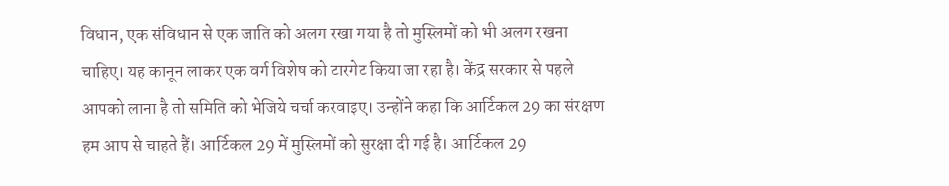विधान, एक संविधान से एक जाति को अलग रखा गया है तो मुस्लिमों को भी अलग रखना चाहिए। यह कानून लाकर एक वर्ग विशेष को टारगेट किया जा रहा है। केंद्र सरकार से पहले आपको लाना है तो समिति को भेजिये चर्चा करवाइए। उन्होंने कहा कि आर्टिकल 29 का संरक्षण हम आप से चाहते हैं। आर्टिकल 29 में मुस्लिमों को सुरक्षा दी गई है। आर्टिकल 29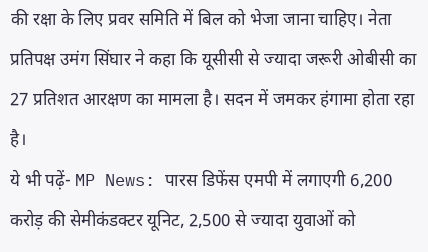की रक्षा के लिए प्रवर समिति में बिल को भेजा जाना चाहिए। नेता प्रतिपक्ष उमंग सिंघार ने कहा कि यूसीसी से ज्यादा जरूरी ओबीसी का 27 प्रतिशत आरक्षण का मामला है। सदन में जमकर हंगामा होता रहा है।
ये भी पढ़ें- MP News: पारस डिफेंस एमपी में लगाएगी 6,200 करोड़ की सेमीकंडक्टर यूनिट, 2,500 से ज्यादा युवाओं को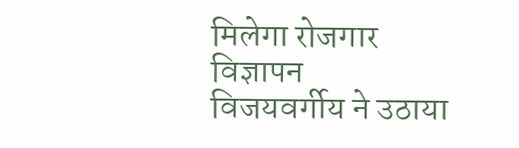मिलेगा रोजगार
विज्ञापन
विजयवर्गीय ने उठाया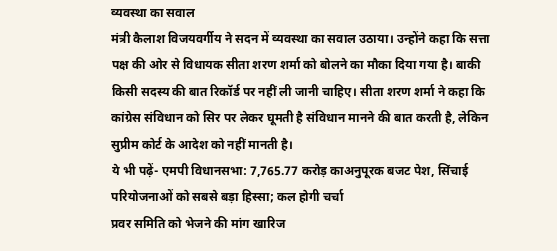व्यवस्था का सवाल
मंत्री कैलाश विजयवर्गीय ने सदन में व्यवस्था का सवाल उठाया। उन्होंने कहा कि सत्ता पक्ष की ओर से विधायक सीता शरण शर्मा को बोलने का मौका दिया गया है। बाकी किसी सदस्य की बात रिकॉर्ड पर नहीं ली जानी चाहिए। सीता शरण शर्मा ने कहा कि कांग्रेस संविधान को सिर पर लेकर घूमती है संविधान मानने की बात करती है, लेकिन सुप्रीम कोर्ट के आदेश को नहीं मानती है।
ये भी पढ़ें- एमपी विधानसभा: 7,765.77 करोड़ काअनुपूरक बजट पेश, सिंचाई परियोजनाओं को सबसे बड़ा हिस्सा; कल होगी चर्चा
प्रवर समिति को भेजने की मांग खारिज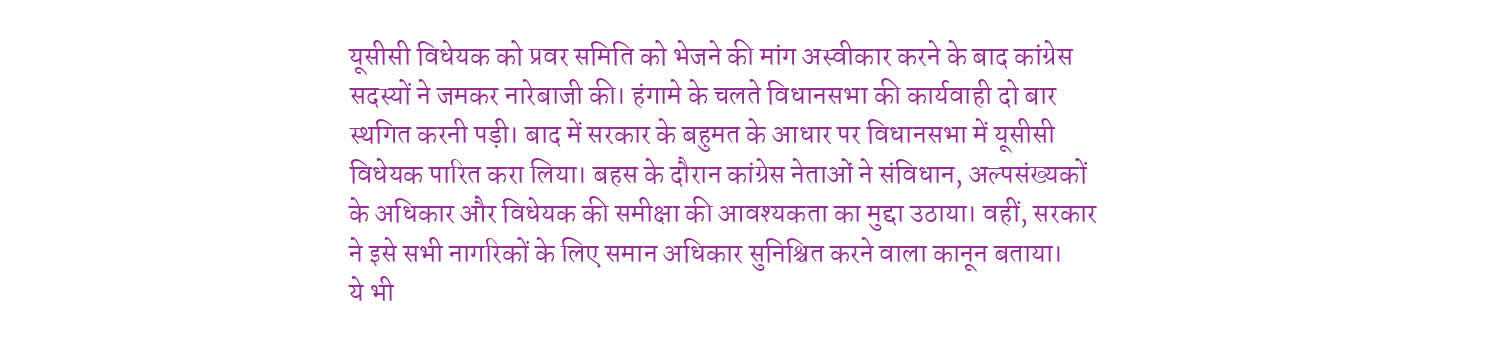यूसीसी विधेयक को प्रवर समिति को भेजने की मांग अस्वीकार करने के बाद कांग्रेस सदस्यों ने जमकर नारेबाजी की। हंगामे के चलते विधानसभा की कार्यवाही दो बार स्थगित करनी पड़ी। बाद में सरकार के बहुमत के आधार पर विधानसभा में यूसीसी विधेयक पारित करा लिया। बहस के दौरान कांग्रेस नेताओं ने संविधान, अल्पसंख्यकों के अधिकार और विधेयक की समीक्षा की आवश्यकता का मुद्दा उठाया। वहीं, सरकार ने इसे सभी नागरिकों के लिए समान अधिकार सुनिश्चित करने वाला कानून बताया।
ये भी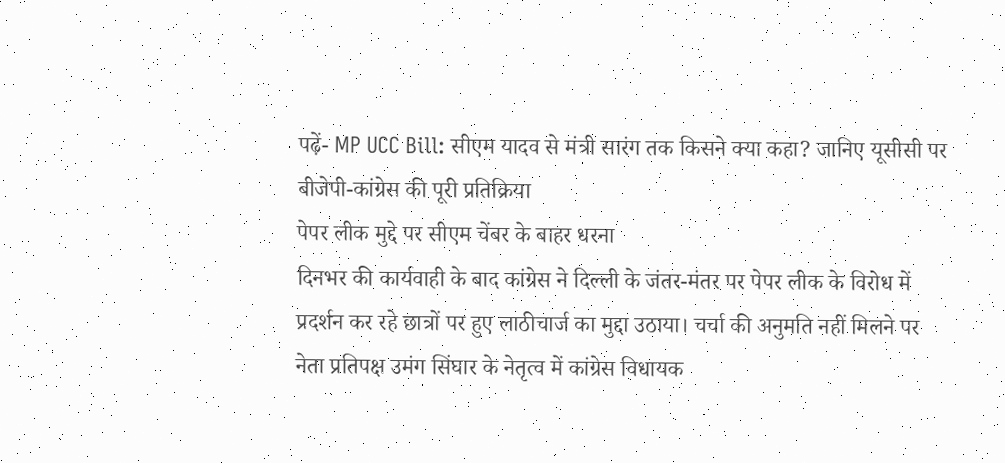पढ़ें- MP UCC Bill: सीएम यादव से मंत्री सारंग तक किसने क्या कहा? जानिए यूसीसी पर बीजेपी-कांग्रेस की पूरी प्रतिक्रिया
पेपर लीक मुद्दे पर सीएम चेंबर के बाहर धरना
दिनभर की कार्यवाही के बाद कांग्रेस ने दिल्ली के जंतर-मंतर पर पेपर लीक के विरोध में प्रदर्शन कर रहे छात्रों पर हुए लाठीचार्ज का मुद्दा उठाया। चर्चा की अनुमति नहीं मिलने पर नेता प्रतिपक्ष उमंग सिंघार के नेतृत्व में कांग्रेस विधायक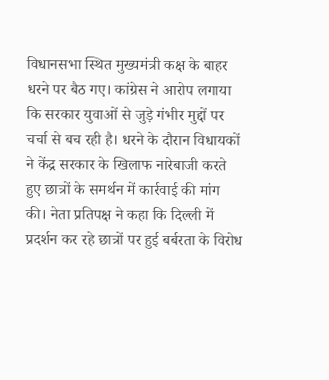विधानसभा स्थित मुख्यमंत्री कक्ष के बाहर धरने पर बैठ गए। कांग्रेस ने आरोप लगाया कि सरकार युवाओं से जुड़े गंभीर मुद्दों पर चर्चा से बच रही है। धरने के दौरान विधायकों ने केंद्र सरकार के खिलाफ नारेबाजी करते हुए छात्रों के समर्थन में कार्रवाई की मांग की। नेता प्रतिपक्ष ने कहा कि दिल्ली में प्रदर्शन कर रहे छात्रों पर हुई बर्बरता के विरोध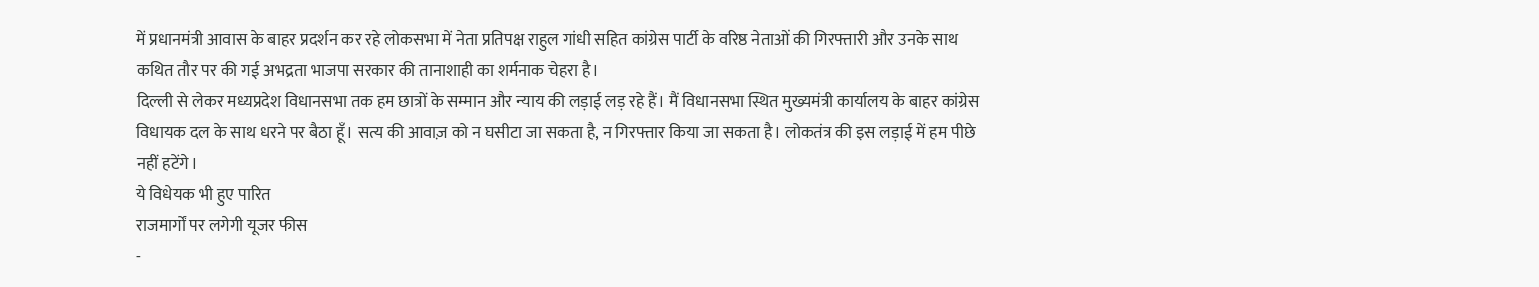में प्रधानमंत्री आवास के बाहर प्रदर्शन कर रहे लोकसभा में नेता प्रतिपक्ष राहुल गांधी सहित कांग्रेस पार्टी के वरिष्ठ नेताओं की गिरफ्तारी और उनके साथ कथित तौर पर की गई अभद्रता भाजपा सरकार की तानाशाही का शर्मनाक चेहरा है।
दिल्ली से लेकर मध्यप्रदेश विधानसभा तक हम छात्रों के सम्मान और न्याय की लड़ाई लड़ रहे हैं। मैं विधानसभा स्थित मुख्यमंत्री कार्यालय के बाहर कांग्रेस विधायक दल के साथ धरने पर बैठा हूँ। सत्य की आवाज़ को न घसीटा जा सकता है, न गिरफ्तार किया जा सकता है। लोकतंत्र की इस लड़ाई में हम पीछे नहीं हटेंगे।
ये विधेयक भी हुए पारित
राजमार्गों पर लगेगी यूजर फीस
-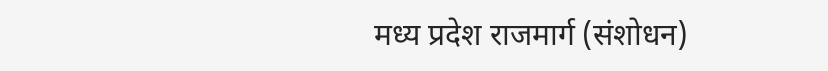मध्य प्रदेश राजमार्ग (संशोधन)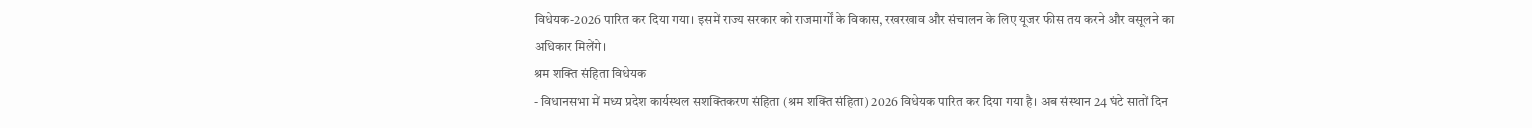विधेयक-2026 पारित कर दिया गया। इसमें राज्य सरकार को राजमार्गों के विकास, रखरखाव और संचालन के लिए यूजर फीस तय करने और वसूलने का अधिकार मिलेंगे।
श्रम शक्ति संहिता विधेयक
- विधानसभा में मध्य प्रदेश कार्यस्थल सशक्तिकरण संहिता (श्रम शक्ति संहिता) 2026 विधेयक पारित कर दिया गया है। अब संस्थान 24 घंटे सातों दिन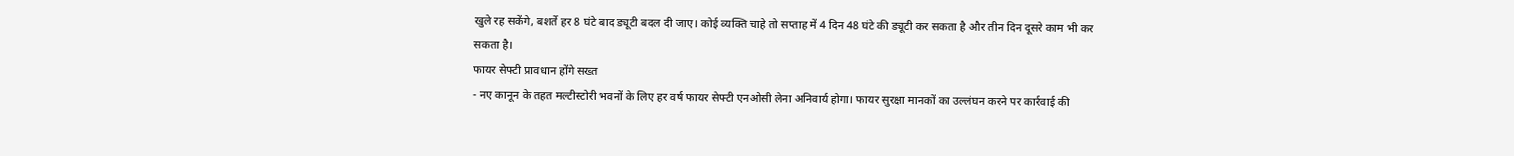खुले रह सकेंगे, बशर्ते हर 8 घंटे बाद ड्यूटी बदल दी जाए। कोई व्यक्ति चाहे तो सप्ताह में 4 दिन 48 घंटे की ड्यूटी कर सकता है और तीन दिन दूसरे काम भी कर सकता है।
फायर सेफ्टी प्रावधान होंगे सख्त
- नए कानून के तहत मल्टीस्टोरी भवनों के लिए हर वर्ष फायर सेफ्टी एनओसी लेना अनिवार्य होगा। फायर सुरक्षा मानकों का उल्लंघन करने पर कार्रवाई की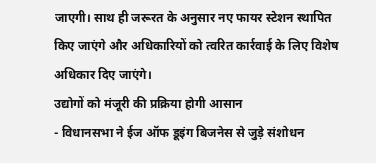जाएगी। साथ ही जरूरत के अनुसार नए फायर स्टेशन स्थापित किए जाएंगे और अधिकारियों को त्वरित कार्रवाई के लिए विशेष अधिकार दिए जाएंगे।
उद्योगों को मंजूरी की प्रक्रिया होगी आसान
- विधानसभा ने ईज ऑफ डूइंग बिजनेस से जुड़े संशोधन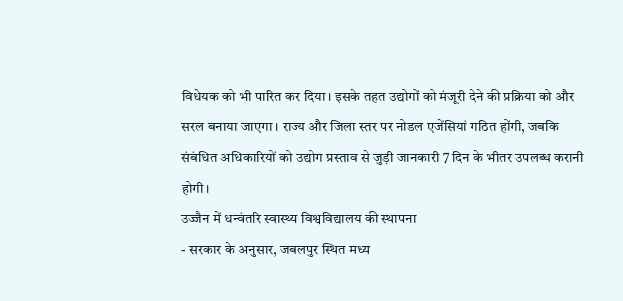विधेयक को भी पारित कर दिया। इसके तहत उद्योगों को मंजूरी देने की प्रक्रिया को और सरल बनाया जाएगा। राज्य और जिला स्तर पर नोडल एजेंसियां गठित होंगी, जबकि संबंधित अधिकारियों को उद्योग प्रस्ताव से जुड़ी जानकारी 7 दिन के भीतर उपलब्ध करानी होगी।
उज्जैन में धन्वंतरि स्वास्थ्य विश्वविद्यालय की स्थापना
- सरकार के अनुसार, जबलपुर स्थित मध्य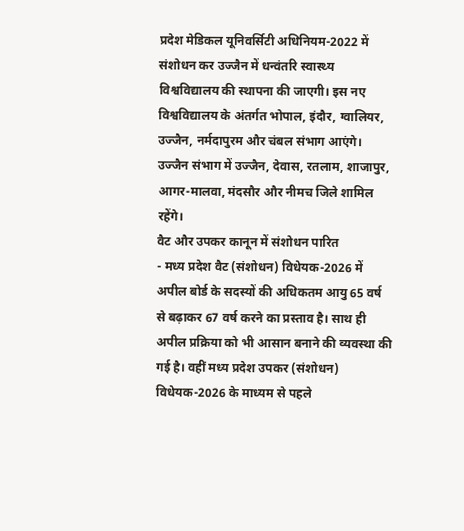प्रदेश मेडिकल यूनिवर्सिटी अधिनियम-2022 में संशोधन कर उज्जैन में धन्वंतरि स्वास्थ्य विश्वविद्यालय की स्थापना की जाएगी। इस नए विश्वविद्यालय के अंतर्गत भोपाल, इंदौर, ग्वालियर, उज्जैन, नर्मदापुरम और चंबल संभाग आएंगे। उज्जैन संभाग में उज्जैन, देवास, रतलाम, शाजापुर, आगर-मालवा, मंदसौर और नीमच जिले शामिल रहेंगे।
वैट और उपकर कानून में संशोधन पारित
- मध्य प्रदेश वैट (संशोधन) विधेयक-2026 में अपील बोर्ड के सदस्यों की अधिकतम आयु 65 वर्ष से बढ़ाकर 67 वर्ष करने का प्रस्ताव है। साथ ही अपील प्रक्रिया को भी आसान बनाने की व्यवस्था की गई है। वहीं मध्य प्रदेश उपकर (संशोधन) विधेयक-2026 के माध्यम से पहले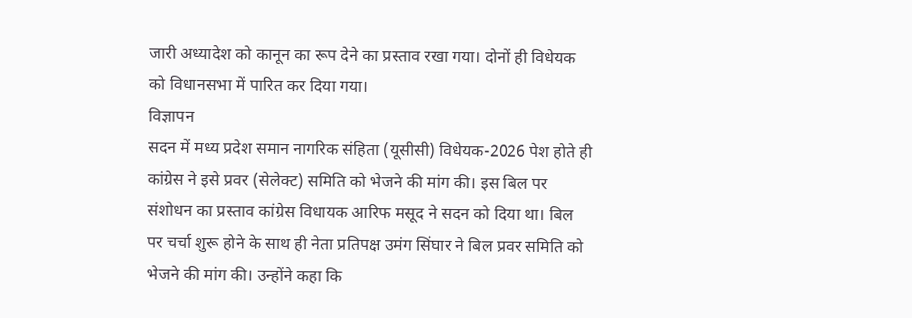जारी अध्यादेश को कानून का रूप देने का प्रस्ताव रखा गया। दोनों ही विधेयक को विधानसभा में पारित कर दिया गया।
विज्ञापन
सदन में मध्य प्रदेश समान नागरिक संहिता (यूसीसी) विधेयक-2026 पेश होते ही कांग्रेस ने इसे प्रवर (सेलेक्ट) समिति को भेजने की मांग की। इस बिल पर संशोधन का प्रस्ताव कांग्रेस विधायक आरिफ मसूद ने सदन को दिया था। बिल पर चर्चा शुरू होने के साथ ही नेता प्रतिपक्ष उमंग सिंघार ने बिल प्रवर समिति को भेजने की मांग की। उन्होंने कहा कि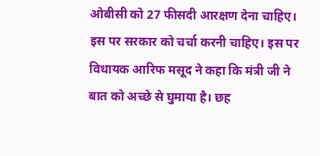ओबीसी को 27 फीसदी आरक्षण देना चाहिए। इस पर सरकार को चर्चा करनी चाहिए। इस पर विधायक आरिफ मसूद ने कहा कि मंत्री जी ने बात को अच्छे से घुमाया है। छह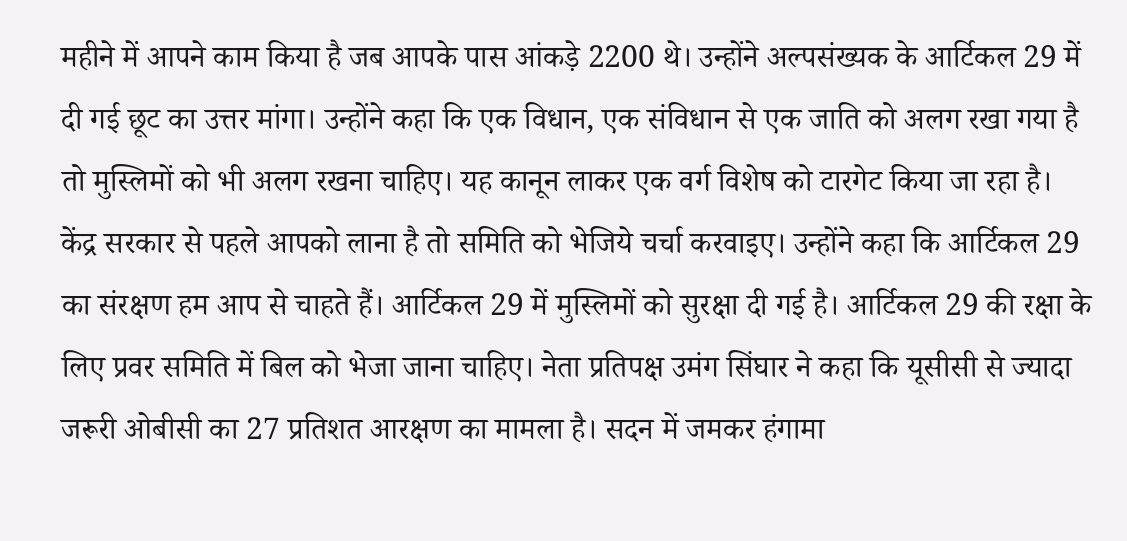महीने में आपने काम किया है जब आपके पास आंकड़े 2200 थे। उन्होंने अल्पसंख्यक के आर्टिकल 29 में दी गई छूट का उत्तर मांगा। उन्होंने कहा कि एक विधान, एक संविधान से एक जाति को अलग रखा गया है तो मुस्लिमों को भी अलग रखना चाहिए। यह कानून लाकर एक वर्ग विशेष को टारगेट किया जा रहा है। केंद्र सरकार से पहले आपको लाना है तो समिति को भेजिये चर्चा करवाइए। उन्होंने कहा कि आर्टिकल 29 का संरक्षण हम आप से चाहते हैं। आर्टिकल 29 में मुस्लिमों को सुरक्षा दी गई है। आर्टिकल 29 की रक्षा के लिए प्रवर समिति में बिल को भेजा जाना चाहिए। नेता प्रतिपक्ष उमंग सिंघार ने कहा कि यूसीसी से ज्यादा जरूरी ओबीसी का 27 प्रतिशत आरक्षण का मामला है। सदन में जमकर हंगामा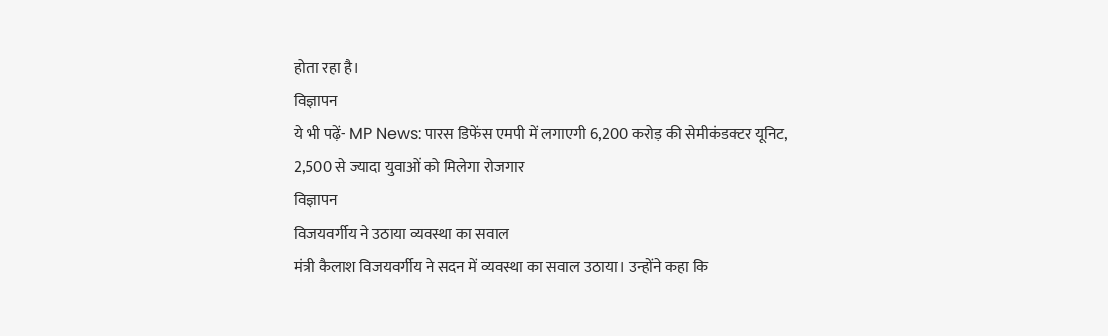होता रहा है।
विज्ञापन
ये भी पढ़ें- MP News: पारस डिफेंस एमपी में लगाएगी 6,200 करोड़ की सेमीकंडक्टर यूनिट, 2,500 से ज्यादा युवाओं को मिलेगा रोजगार
विज्ञापन
विजयवर्गीय ने उठाया व्यवस्था का सवाल
मंत्री कैलाश विजयवर्गीय ने सदन में व्यवस्था का सवाल उठाया। उन्होंने कहा कि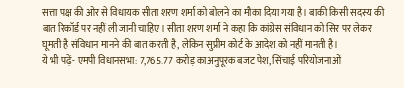सत्ता पक्ष की ओर से विधायक सीता शरण शर्मा को बोलने का मौका दिया गया है। बाकी किसी सदस्य की बात रिकॉर्ड पर नहीं ली जानी चाहिए। सीता शरण शर्मा ने कहा कि कांग्रेस संविधान को सिर पर लेकर घूमती है संविधान मानने की बात करती है, लेकिन सुप्रीम कोर्ट के आदेश को नहीं मानती है।
ये भी पढ़ें- एमपी विधानसभा: 7,765.77 करोड़ काअनुपूरक बजट पेश, सिंचाई परियोजनाओं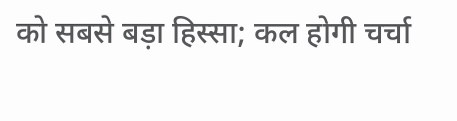को सबसे बड़ा हिस्सा; कल होगी चर्चा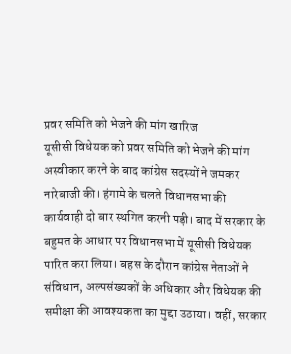प्रवर समिति को भेजने की मांग खारिज
यूसीसी विधेयक को प्रवर समिति को भेजने की मांग अस्वीकार करने के बाद कांग्रेस सदस्यों ने जमकर नारेबाजी की। हंगामे के चलते विधानसभा की कार्यवाही दो बार स्थगित करनी पड़ी। बाद में सरकार के बहुमत के आधार पर विधानसभा में यूसीसी विधेयक पारित करा लिया। बहस के दौरान कांग्रेस नेताओं ने संविधान, अल्पसंख्यकों के अधिकार और विधेयक की समीक्षा की आवश्यकता का मुद्दा उठाया। वहीं, सरकार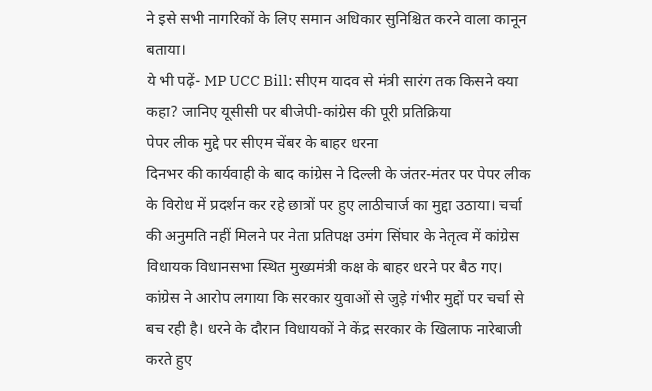ने इसे सभी नागरिकों के लिए समान अधिकार सुनिश्चित करने वाला कानून बताया।
ये भी पढ़ें- MP UCC Bill: सीएम यादव से मंत्री सारंग तक किसने क्या कहा? जानिए यूसीसी पर बीजेपी-कांग्रेस की पूरी प्रतिक्रिया
पेपर लीक मुद्दे पर सीएम चेंबर के बाहर धरना
दिनभर की कार्यवाही के बाद कांग्रेस ने दिल्ली के जंतर-मंतर पर पेपर लीक के विरोध में प्रदर्शन कर रहे छात्रों पर हुए लाठीचार्ज का मुद्दा उठाया। चर्चा की अनुमति नहीं मिलने पर नेता प्रतिपक्ष उमंग सिंघार के नेतृत्व में कांग्रेस विधायक विधानसभा स्थित मुख्यमंत्री कक्ष के बाहर धरने पर बैठ गए। कांग्रेस ने आरोप लगाया कि सरकार युवाओं से जुड़े गंभीर मुद्दों पर चर्चा से बच रही है। धरने के दौरान विधायकों ने केंद्र सरकार के खिलाफ नारेबाजी करते हुए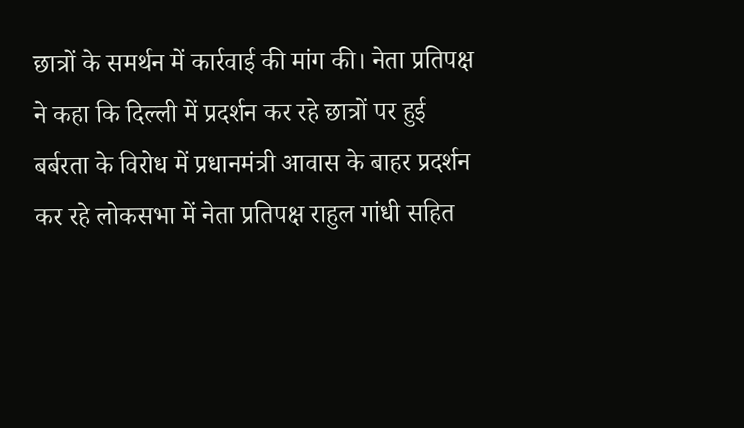छात्रों के समर्थन में कार्रवाई की मांग की। नेता प्रतिपक्ष ने कहा कि दिल्ली में प्रदर्शन कर रहे छात्रों पर हुई बर्बरता के विरोध में प्रधानमंत्री आवास के बाहर प्रदर्शन कर रहे लोकसभा में नेता प्रतिपक्ष राहुल गांधी सहित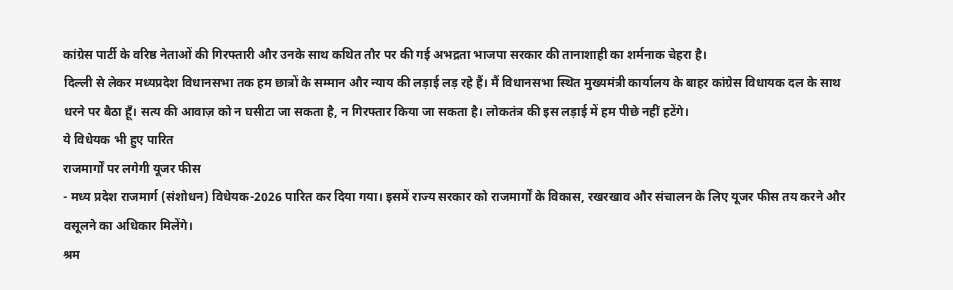कांग्रेस पार्टी के वरिष्ठ नेताओं की गिरफ्तारी और उनके साथ कथित तौर पर की गई अभद्रता भाजपा सरकार की तानाशाही का शर्मनाक चेहरा है।
दिल्ली से लेकर मध्यप्रदेश विधानसभा तक हम छात्रों के सम्मान और न्याय की लड़ाई लड़ रहे हैं। मैं विधानसभा स्थित मुख्यमंत्री कार्यालय के बाहर कांग्रेस विधायक दल के साथ धरने पर बैठा हूँ। सत्य की आवाज़ को न घसीटा जा सकता है, न गिरफ्तार किया जा सकता है। लोकतंत्र की इस लड़ाई में हम पीछे नहीं हटेंगे।
ये विधेयक भी हुए पारित
राजमार्गों पर लगेगी यूजर फीस
- मध्य प्रदेश राजमार्ग (संशोधन) विधेयक-2026 पारित कर दिया गया। इसमें राज्य सरकार को राजमार्गों के विकास, रखरखाव और संचालन के लिए यूजर फीस तय करने और वसूलने का अधिकार मिलेंगे।
श्रम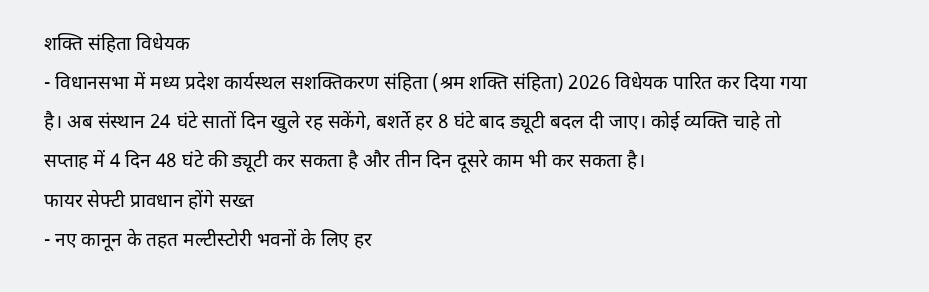शक्ति संहिता विधेयक
- विधानसभा में मध्य प्रदेश कार्यस्थल सशक्तिकरण संहिता (श्रम शक्ति संहिता) 2026 विधेयक पारित कर दिया गया है। अब संस्थान 24 घंटे सातों दिन खुले रह सकेंगे, बशर्ते हर 8 घंटे बाद ड्यूटी बदल दी जाए। कोई व्यक्ति चाहे तो सप्ताह में 4 दिन 48 घंटे की ड्यूटी कर सकता है और तीन दिन दूसरे काम भी कर सकता है।
फायर सेफ्टी प्रावधान होंगे सख्त
- नए कानून के तहत मल्टीस्टोरी भवनों के लिए हर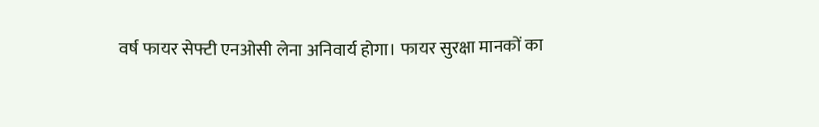वर्ष फायर सेफ्टी एनओसी लेना अनिवार्य होगा। फायर सुरक्षा मानकों का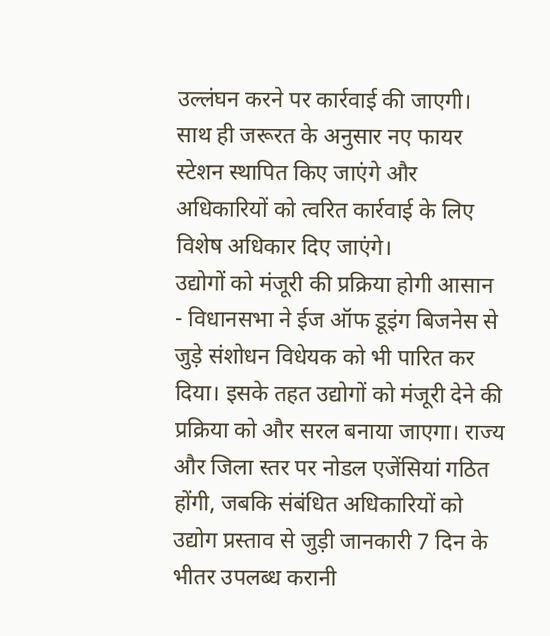उल्लंघन करने पर कार्रवाई की जाएगी। साथ ही जरूरत के अनुसार नए फायर स्टेशन स्थापित किए जाएंगे और अधिकारियों को त्वरित कार्रवाई के लिए विशेष अधिकार दिए जाएंगे।
उद्योगों को मंजूरी की प्रक्रिया होगी आसान
- विधानसभा ने ईज ऑफ डूइंग बिजनेस से जुड़े संशोधन विधेयक को भी पारित कर दिया। इसके तहत उद्योगों को मंजूरी देने की प्रक्रिया को और सरल बनाया जाएगा। राज्य और जिला स्तर पर नोडल एजेंसियां गठित होंगी, जबकि संबंधित अधिकारियों को उद्योग प्रस्ताव से जुड़ी जानकारी 7 दिन के भीतर उपलब्ध करानी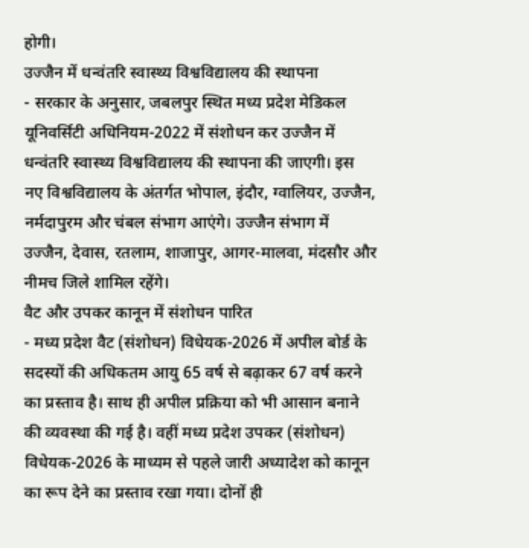होगी।
उज्जैन में धन्वंतरि स्वास्थ्य विश्वविद्यालय की स्थापना
- सरकार के अनुसार, जबलपुर स्थित मध्य प्रदेश मेडिकल यूनिवर्सिटी अधिनियम-2022 में संशोधन कर उज्जैन में धन्वंतरि स्वास्थ्य विश्वविद्यालय की स्थापना की जाएगी। इस नए विश्वविद्यालय के अंतर्गत भोपाल, इंदौर, ग्वालियर, उज्जैन, नर्मदापुरम और चंबल संभाग आएंगे। उज्जैन संभाग में उज्जैन, देवास, रतलाम, शाजापुर, आगर-मालवा, मंदसौर और नीमच जिले शामिल रहेंगे।
वैट और उपकर कानून में संशोधन पारित
- मध्य प्रदेश वैट (संशोधन) विधेयक-2026 में अपील बोर्ड के सदस्यों की अधिकतम आयु 65 वर्ष से बढ़ाकर 67 वर्ष करने का प्रस्ताव है। साथ ही अपील प्रक्रिया को भी आसान बनाने की व्यवस्था की गई है। वहीं मध्य प्रदेश उपकर (संशोधन) विधेयक-2026 के माध्यम से पहले जारी अध्यादेश को कानून का रूप देने का प्रस्ताव रखा गया। दोनों ही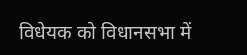विधेयक को विधानसभा में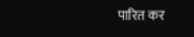पारित कर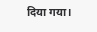दिया गया।